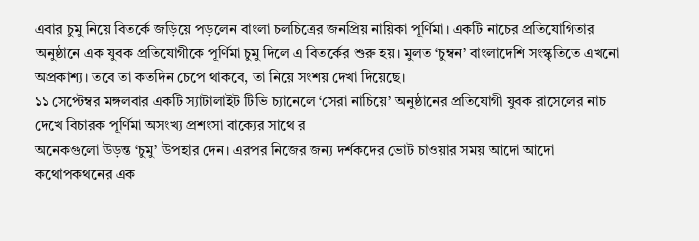এবার চুমু নিয়ে বিতর্কে জড়িয়ে পড়লেন বাংলা চলচিত্রের জনপ্রিয় নায়িকা পূর্ণিমা। একটি নাচের প্রতিযোগিতার অনুষ্ঠানে এক যুবক প্রতিযোগীকে পূর্ণিমা চুমু দিলে এ বিতর্কের শুরু হয়। মুলত ‘চুম্বন’ বাংলাদেশি সংস্কৃতিতে এখনো অপ্রকাশ্য। তবে তা কতদিন চেপে থাকবে, তা নিয়ে সংশয় দেখা দিয়েছে।
১১ সেপ্টেম্বর মঙ্গলবার একটি স্যাটালাইট টিভি চ্যানেলে ‘সেরা নাচিয়ে’ অনুষ্ঠানের প্রতিযোগী যুবক রাসেলের নাচ দেখে বিচারক পূর্ণিমা অসংখ্য প্রশংসা বাক্যের সাথে র
অনেকগুলো উড়ন্ত ‘চুমু’ উপহার দেন। এরপর নিজের জন্য দর্শকদের ভোট চাওয়ার সময় আদো আদো কথোপকথনের এক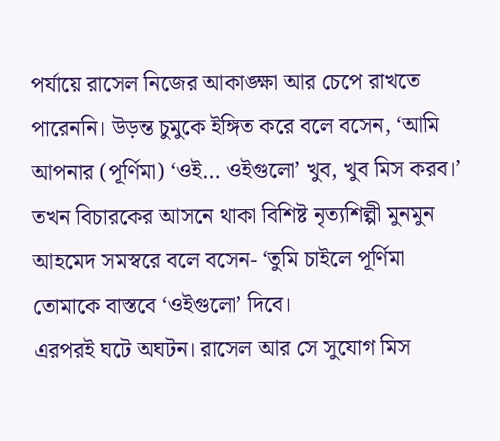পর্যায়ে রাসেল নিজের আকাঙ্ক্ষা আর চেপে রাখতে পারেননি। উড়ন্ত চুমুকে ইঙ্গিত করে বলে বসেন, ‘আমি আপনার (পূর্ণিমা) ‘ওই… ওইগুলো’ খুব, খুব মিস করব।’ তখন বিচারকের আসনে থাকা বিশিষ্ট নৃত্যশিল্পী মুনমুন আহমেদ সমস্বরে বলে বসেন- ‘তুমি চাইলে পূর্ণিমা তোমাকে বাস্তবে ‘ওইগুলো’ দিবে।
এরপরই ঘটে অঘটন। রাসেল আর সে সুযোগ মিস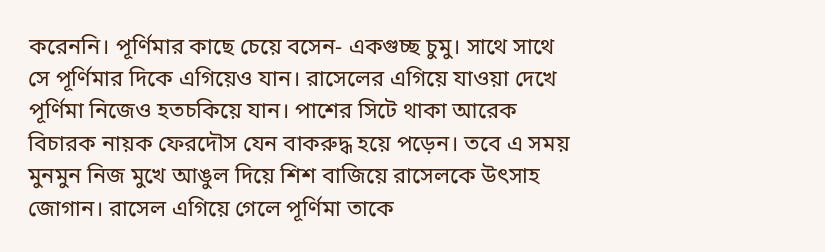করেননি। পূর্ণিমার কাছে চেয়ে বসেন- একগুচ্ছ চুমু। সাথে সাথে সে পূর্ণিমার দিকে এগিয়েও যান। রাসেলের এগিয়ে যাওয়া দেখে পূর্ণিমা নিজেও হতচকিয়ে যান। পাশের সিটে থাকা আরেক বিচারক নায়ক ফেরদৌস যেন বাকরুদ্ধ হয়ে পড়েন। তবে এ সময় মুনমুন নিজ মুখে আঙুল দিয়ে শিশ বাজিয়ে রাসেলকে উৎসাহ জোগান। রাসেল এগিয়ে গেলে পূর্ণিমা তাকে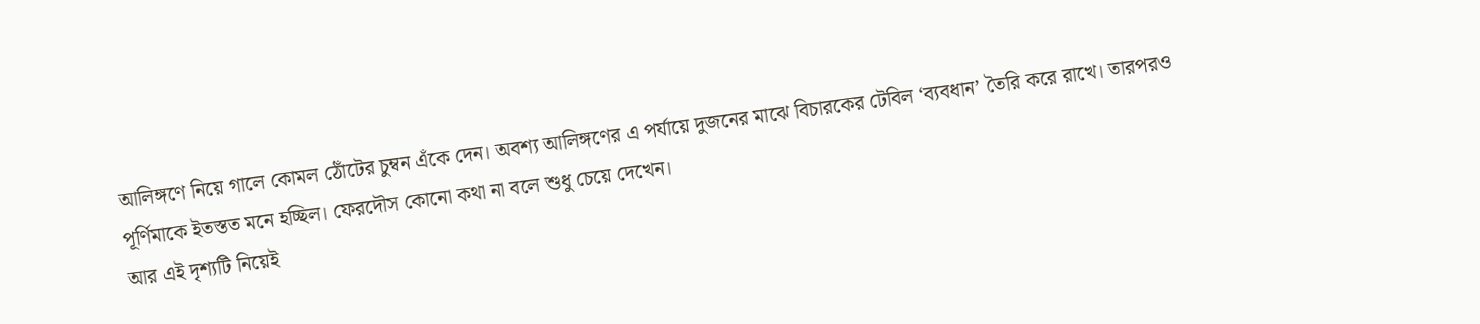আলিঙ্গণে নিয়ে গালে কোমল ঠোঁটের চুম্বন এঁকে দেন। অবশ্য আলিঙ্গণের এ পর্যায়ে দুজনের মাঝে বিচারকের টেবিল ‘ব্যবধান’ তৈরি করে রাখে। তারপরও পূর্ণিমাকে ইতস্তত মনে হচ্ছিল। ফেরদৌস কোনো কথা না বলে শুধু চেয়ে দেখেন।
আর এই দৃশ্যটি নিয়েই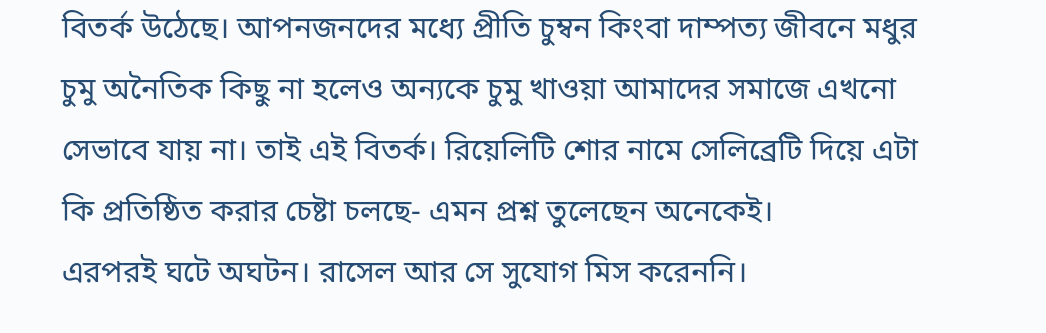বিতর্ক উঠেছে। আপনজনদের মধ্যে প্রীতি চুম্বন কিংবা দাম্পত্য জীবনে মধুর চুমু অনৈতিক কিছু না হলেও অন্যকে চুমু খাওয়া আমাদের সমাজে এখনো সেভাবে যায় না। তাই এই বিতর্ক। রিয়েলিটি শোর নামে সেলিব্রেটি দিয়ে এটা কি প্রতিষ্ঠিত করার চেষ্টা চলছে- এমন প্রশ্ন তুলেছেন অনেকেই।
এরপরই ঘটে অঘটন। রাসেল আর সে সুযোগ মিস করেননি।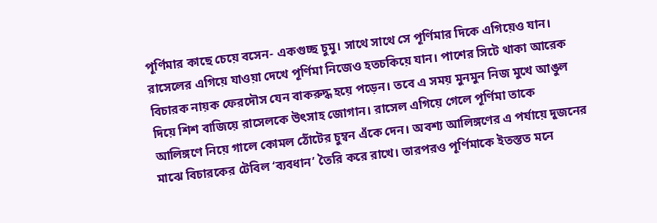পূর্ণিমার কাছে চেয়ে বসেন- একগুচ্ছ চুমু। সাথে সাথে সে পূর্ণিমার দিকে এগিয়েও যান। রাসেলের এগিয়ে যাওয়া দেখে পূর্ণিমা নিজেও হতচকিয়ে যান। পাশের সিটে থাকা আরেক বিচারক নায়ক ফেরদৌস যেন বাকরুদ্ধ হয়ে পড়েন। তবে এ সময় মুনমুন নিজ মুখে আঙুল দিয়ে শিশ বাজিয়ে রাসেলকে উৎসাহ জোগান। রাসেল এগিয়ে গেলে পূর্ণিমা তাকে আলিঙ্গণে নিয়ে গালে কোমল ঠোঁটের চুম্বন এঁকে দেন। অবশ্য আলিঙ্গণের এ পর্যায়ে দুজনের মাঝে বিচারকের টেবিল ‘ব্যবধান’ তৈরি করে রাখে। তারপরও পূর্ণিমাকে ইতস্তত মনে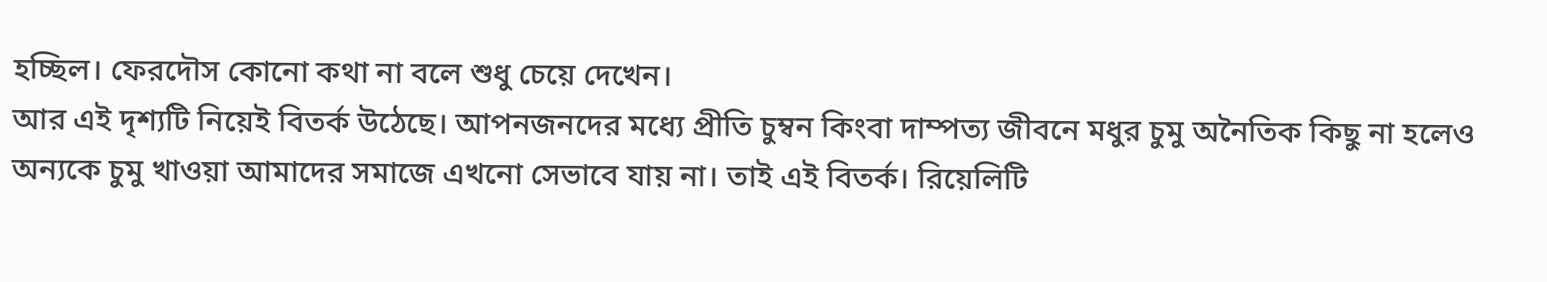হচ্ছিল। ফেরদৌস কোনো কথা না বলে শুধু চেয়ে দেখেন।
আর এই দৃশ্যটি নিয়েই বিতর্ক উঠেছে। আপনজনদের মধ্যে প্রীতি চুম্বন কিংবা দাম্পত্য জীবনে মধুর চুমু অনৈতিক কিছু না হলেও অন্যকে চুমু খাওয়া আমাদের সমাজে এখনো সেভাবে যায় না। তাই এই বিতর্ক। রিয়েলিটি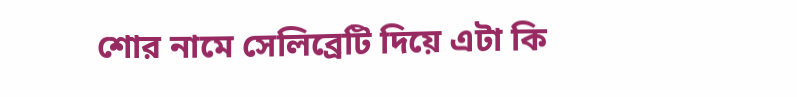শোর নামে সেলিব্রেটি দিয়ে এটা কি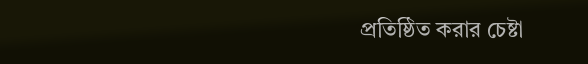প্রতিষ্ঠিত করার চেষ্টা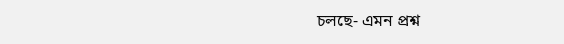চলছে- এমন প্রশ্ন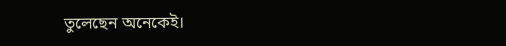তুলেছেন অনেকেই।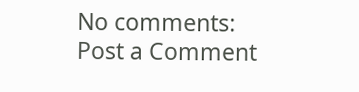No comments:
Post a Comment